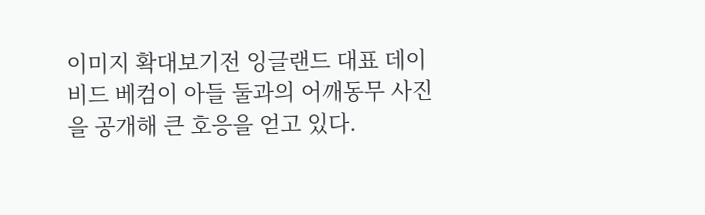이미지 확대보기전 잉글랜드 대표 데이비드 베컴이 아들 둘과의 어깨동무 사진을 공개해 큰 호응을 얻고 있다.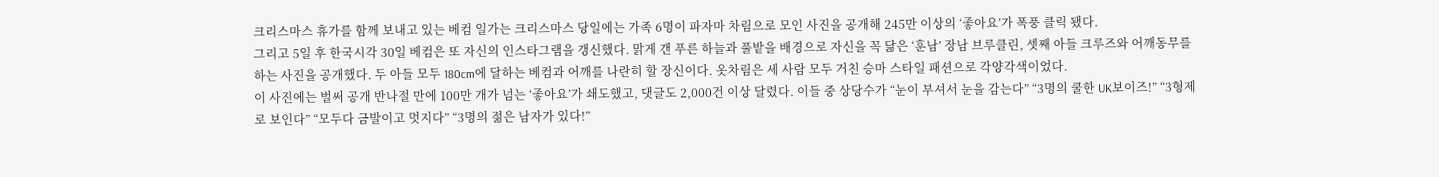크리스마스 휴가를 함께 보내고 있는 베컴 일가는 크리스마스 당일에는 가족 6명이 파자마 차림으로 모인 사진을 공개해 245만 이상의 ‘좋아요’가 폭풍 클릭 됐다.
그리고 5일 후 한국시각 30일 베컴은 또 자신의 인스타그램을 갱신했다. 맑게 갠 푸른 하늘과 풀밭을 배경으로 자신을 꼭 닮은 ‘훈남’ 장남 브루클린, 셋째 아들 크루즈와 어깨동무를 하는 사진을 공개했다. 두 아들 모두 180cm에 달하는 베컴과 어깨를 나란히 할 장신이다. 옷차림은 세 사람 모두 거친 승마 스타일 패션으로 각양각색이었다.
이 사진에는 벌써 공개 반나절 만에 100만 개가 넘는 ‘좋아요’가 쇄도했고, 댓글도 2,000건 이상 달렸다. 이들 중 상당수가 “눈이 부셔서 눈을 감는다” “3명의 쿨한 UK보이즈!” “3형제로 보인다” “모두다 금발이고 멋지다” “3명의 젊은 남자가 있다!”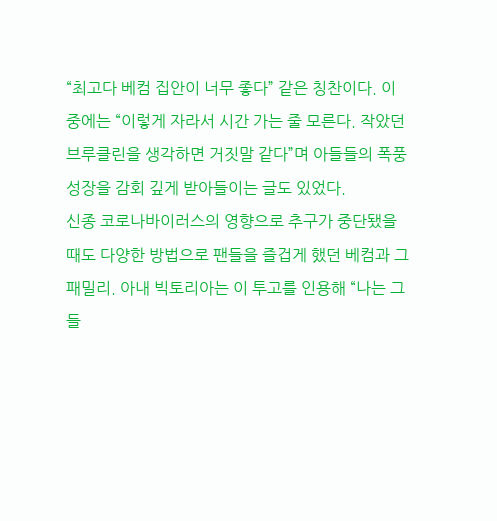“최고다 베컴 집안이 너무 좋다” 같은 칭찬이다. 이 중에는 “이렇게 자라서 시간 가는 줄 모른다. 작았던 브루클린을 생각하면 거짓말 같다”며 아들들의 폭풍성장을 감회 깊게 받아들이는 글도 있었다.
신종 코로나바이러스의 영향으로 추구가 중단됐을 때도 다양한 방법으로 팬들을 즐겁게 했던 베컴과 그 패밀리. 아내 빅토리아는 이 투고를 인용해 “나는 그들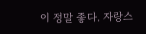이 정말 좋다. 자랑스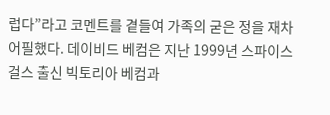럽다”라고 코멘트를 곁들여 가족의 굳은 정을 재차 어필했다. 데이비드 베컴은 지난 1999년 스파이스 걸스 출신 빅토리아 베컴과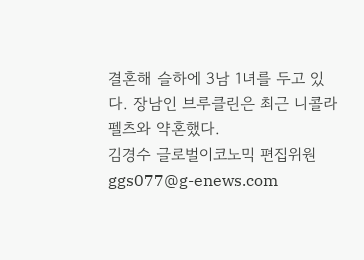결혼해 슬하에 3남 1녀를 두고 있다. 장남인 브루클린은 최근 니콜라 펠츠와 약혼했다.
김경수 글로벌이코노믹 편집위원 ggs077@g-enews.com